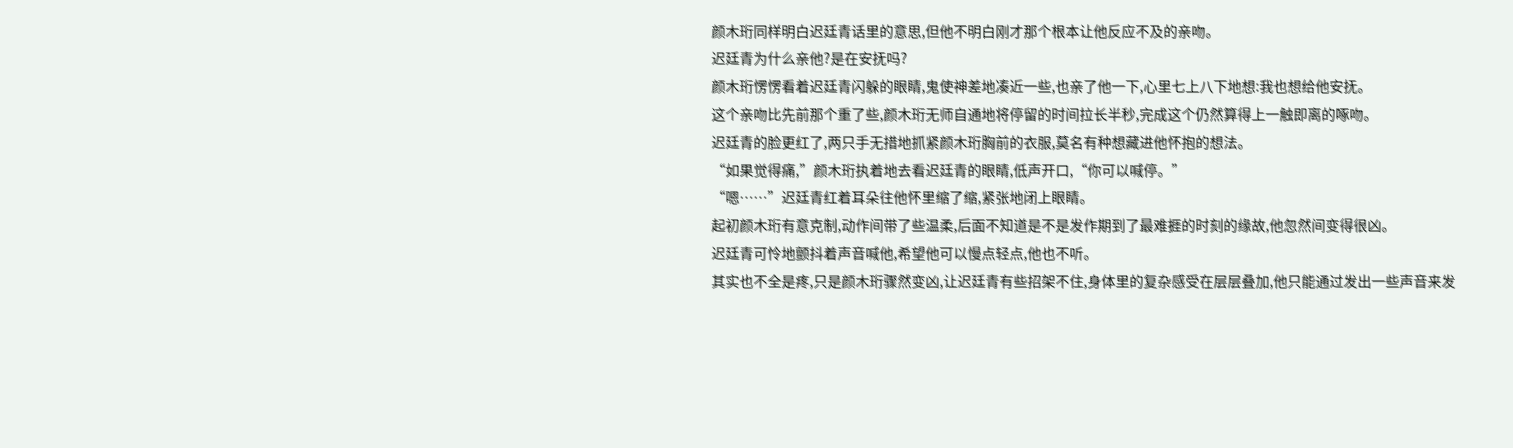颜木珩同样明白迟廷青话里的意思,但他不明白刚才那个根本让他反应不及的亲吻。
迟廷青为什么亲他?是在安抚吗?
颜木珩愣愣看着迟廷青闪躲的眼睛,鬼使神差地凑近一些,也亲了他一下,心里七上八下地想:我也想给他安抚。
这个亲吻比先前那个重了些,颜木珩无师自通地将停留的时间拉长半秒,完成这个仍然算得上一触即离的啄吻。
迟廷青的脸更红了,两只手无措地抓紧颜木珩胸前的衣服,莫名有种想藏进他怀抱的想法。
“如果觉得痛,”颜木珩执着地去看迟廷青的眼睛,低声开口,“你可以喊停。”
“嗯……”迟廷青红着耳朵往他怀里缩了缩,紧张地闭上眼睛。
起初颜木珩有意克制,动作间带了些温柔,后面不知道是不是发作期到了最难捱的时刻的缘故,他忽然间变得很凶。
迟廷青可怜地颤抖着声音喊他,希望他可以慢点轻点,他也不听。
其实也不全是疼,只是颜木珩骤然变凶,让迟廷青有些招架不住,身体里的复杂感受在层层叠加,他只能通过发出一些声音来发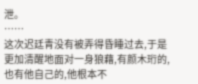泄。
……
这次迟廷青没有被弄得昏睡过去,于是更加清醒地面对一身狼藉,有颜木珩的,也有他自己的,他根本不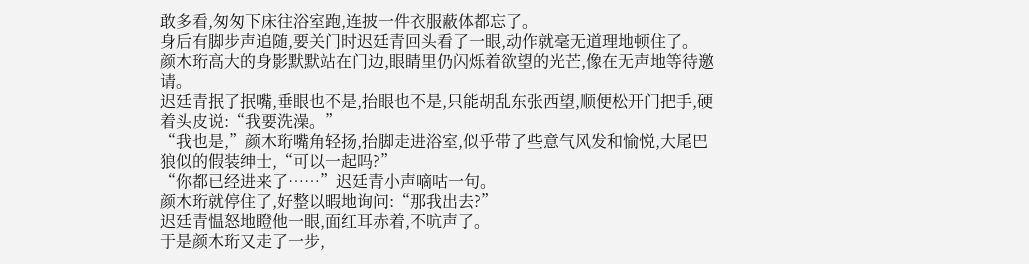敢多看,匆匆下床往浴室跑,连披一件衣服蔽体都忘了。
身后有脚步声追随,要关门时迟廷青回头看了一眼,动作就毫无道理地顿住了。
颜木珩高大的身影默默站在门边,眼睛里仍闪烁着欲望的光芒,像在无声地等待邀请。
迟廷青抿了抿嘴,垂眼也不是,抬眼也不是,只能胡乱东张西望,顺便松开门把手,硬着头皮说:“我要洗澡。”
“我也是,”颜木珩嘴角轻扬,抬脚走进浴室,似乎带了些意气风发和愉悦,大尾巴狼似的假装绅士,“可以一起吗?”
“你都已经进来了……”迟廷青小声嘀咕一句。
颜木珩就停住了,好整以暇地询问:“那我出去?”
迟廷青愠怒地瞪他一眼,面红耳赤着,不吭声了。
于是颜木珩又走了一步,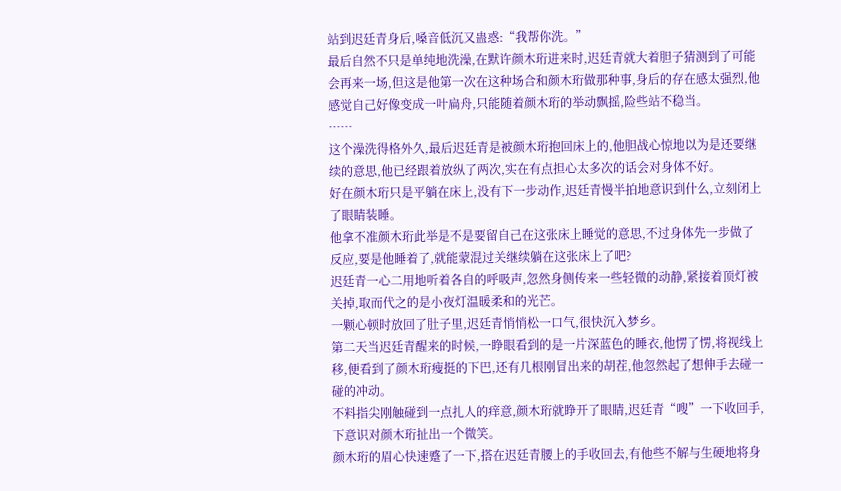站到迟廷青身后,嗓音低沉又蛊惑:“我帮你洗。”
最后自然不只是单纯地洗澡,在默许颜木珩进来时,迟廷青就大着胆子猜测到了可能会再来一场,但这是他第一次在这种场合和颜木珩做那种事,身后的存在感太强烈,他感觉自己好像变成一叶扁舟,只能随着颜木珩的举动飘摇,险些站不稳当。
……
这个澡洗得格外久,最后迟廷青是被颜木珩抱回床上的,他胆战心惊地以为是还要继续的意思,他已经跟着放纵了两次,实在有点担心太多次的话会对身体不好。
好在颜木珩只是平躺在床上,没有下一步动作,迟廷青慢半拍地意识到什么,立刻闭上了眼睛装睡。
他拿不准颜木珩此举是不是要留自己在这张床上睡觉的意思,不过身体先一步做了反应,要是他睡着了,就能蒙混过关继续躺在这张床上了吧?
迟廷青一心二用地听着各自的呼吸声,忽然身侧传来一些轻微的动静,紧接着顶灯被关掉,取而代之的是小夜灯温暖柔和的光芒。
一颗心顿时放回了肚子里,迟廷青悄悄松一口气,很快沉入梦乡。
第二天当迟廷青醒来的时候,一睁眼看到的是一片深蓝色的睡衣,他愣了愣,将视线上移,便看到了颜木珩瘦挺的下巴,还有几根刚冒出来的胡茬,他忽然起了想伸手去碰一碰的冲动。
不料指尖刚触碰到一点扎人的痒意,颜木珩就睁开了眼睛,迟廷青“嗖”一下收回手,下意识对颜木珩扯出一个微笑。
颜木珩的眉心快速蹙了一下,搭在迟廷青腰上的手收回去,有他些不解与生硬地将身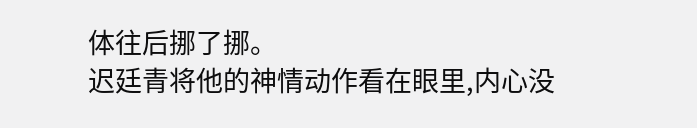体往后挪了挪。
迟廷青将他的神情动作看在眼里,内心没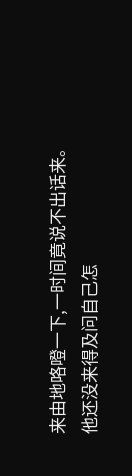来由地咯噔一下,一时间竟说不出话来。
他还没来得及问自己怎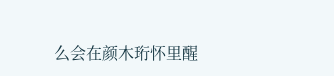么会在颜木珩怀里醒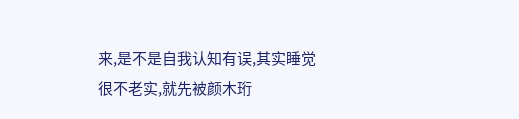来,是不是自我认知有误,其实睡觉很不老实,就先被颜木珩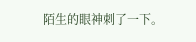陌生的眼神刺了一下。